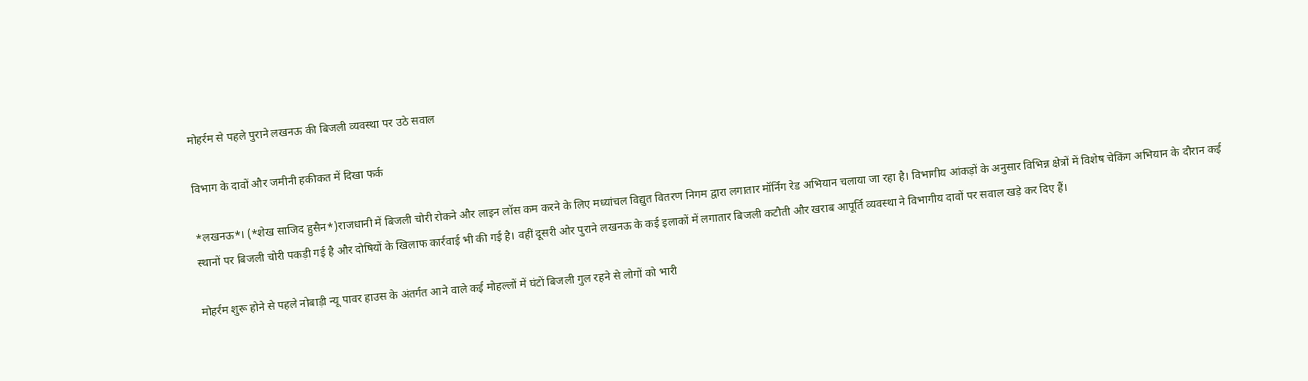मोहर्रम से पहले पुराने लखनऊ की बिजली व्यवस्था पर उठे सवाल

विभाग के दावों और जमीनी हकीकत में दिखा फर्क

*लखनऊ*। (*शेख साजिद हुसैन*)राजधानी में बिजली चोरी रोकने और लाइन लॉस कम करने के लिए मध्यांचल विद्युत वितरण निगम द्वारा लगातार मॉर्निंग रेड अभियान चलाया जा रहा है। विभागीय आंकड़ों के अनुसार विभिन्न क्षेत्रों में विशेष चेकिंग अभियान के दौरान कई स्थानों पर बिजली चोरी पकड़ी गई है और दोषियों के खिलाफ कार्रवाई भी की गई है। वहीं दूसरी ओर पुराने लखनऊ के कई इलाकों में लगातार बिजली कटौती और खराब आपूर्ति व्यवस्था ने विभागीय दावों पर सवाल खड़े कर दिए हैं।

मोहर्रम शुरू होने से पहले नोबाड़ी न्यू पावर हाउस के अंतर्गत आने वाले कई मोहल्लों में घंटों बिजली गुल रहने से लोगों को भारी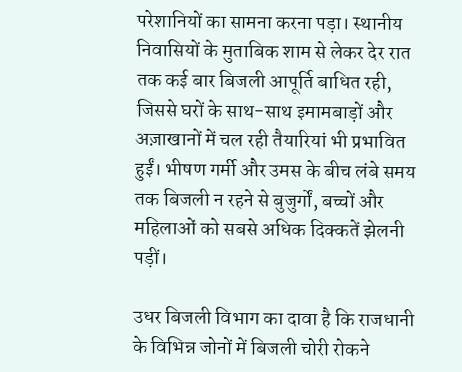परेशानियों का सामना करना पड़ा। स्थानीय निवासियों के मुताबिक शाम से लेकर देर रात तक कई बार बिजली आपूर्ति बाधित रही, जिससे घरों के साथ-साथ इमामबाड़ों और अज़ाखानों में चल रही तैयारियां भी प्रभावित हुईं। भीषण गर्मी और उमस के बीच लंबे समय तक बिजली न रहने से बुजुर्गों, बच्चों और महिलाओं को सबसे अधिक दिक्कतें झेलनी पड़ीं।

उधर बिजली विभाग का दावा है कि राजधानी के विभिन्न जोनों में बिजली चोरी रोकने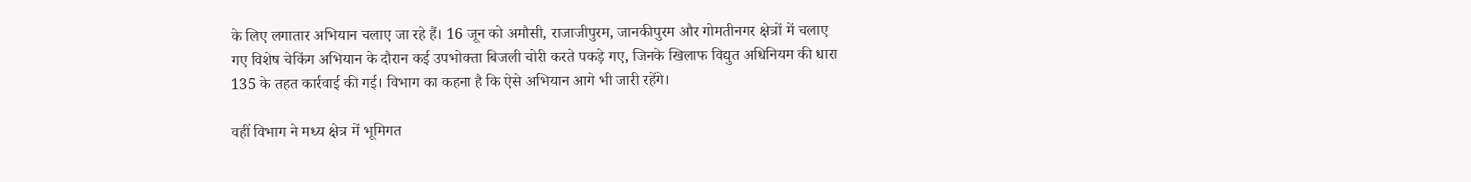के लिए लगातार अभियान चलाए जा रहे हैं। 16 जून को अमौसी, राजाजीपुरम, जानकीपुरम और गोमतीनगर क्षेत्रों में चलाए गए विशेष चेकिंग अभियान के दौरान कई उपभोक्ता बिजली चोरी करते पकड़े गए, जिनके खिलाफ विद्युत अधिनियम की धारा 135 के तहत कार्रवाई की गई। विभाग का कहना है कि ऐसे अभियान आगे भी जारी रहेंगे।

वहीं विभाग ने मध्य क्षेत्र में भूमिगत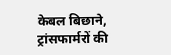केबल बिछाने, ट्रांसफार्मरों की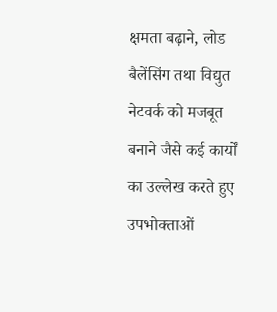क्षमता बढ़ाने, लोड बैलेंसिंग तथा विद्युत नेटवर्क को मजबूत बनाने जैसे कई कार्यों का उल्लेख करते हुए उपभोक्ताओं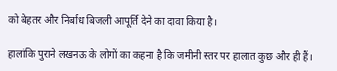को बेहतर और निर्बाध बिजली आपूर्ति देने का दावा किया है।

हालांकि पुराने लखनऊ के लोगों का कहना है कि जमीनी स्तर पर हालात कुछ और ही हैं।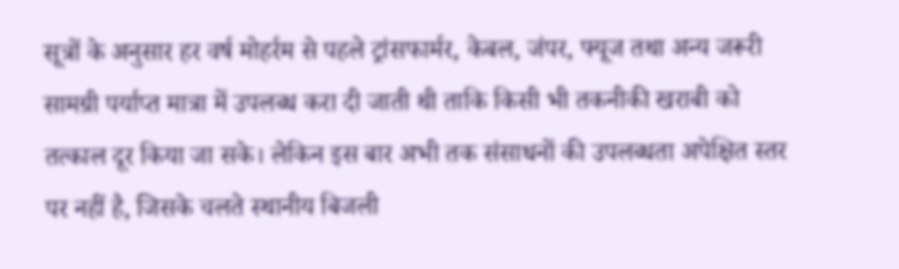सूत्रों के अनुसार हर वर्ष मोहर्रम से पहले ट्रांसफार्मर, केबल, जंपर, फ्यूज तथा अन्य जरूरी सामग्री पर्याप्त मात्रा में उपलब्ध करा दी जाती थी ताकि किसी भी तकनीकी खराबी को तत्काल दूर किया जा सके। लेकिन इस बार अभी तक संसाधनों की उपलब्धता अपेक्षित स्तर पर नहीं है, जिसके चलते स्थानीय बिजली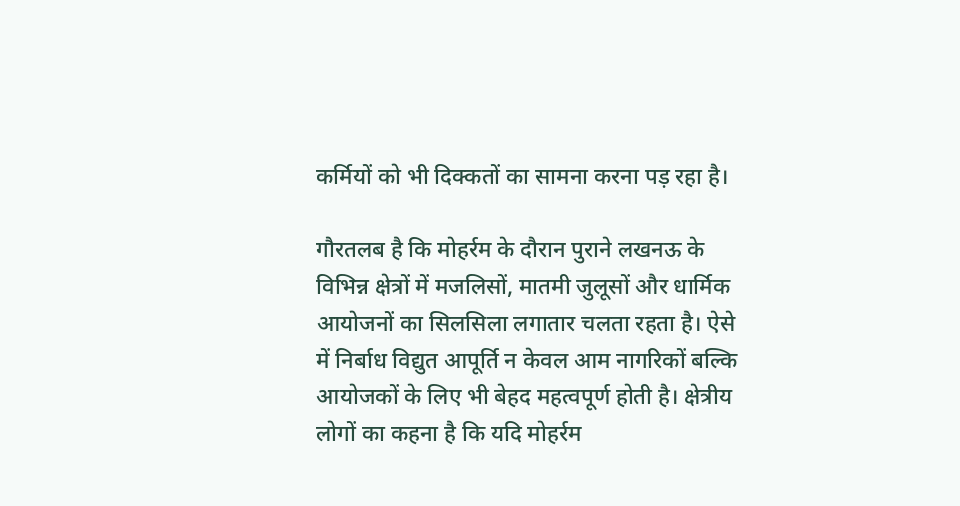कर्मियों को भी दिक्कतों का सामना करना पड़ रहा है।

गौरतलब है कि मोहर्रम के दौरान पुराने लखनऊ के विभिन्न क्षेत्रों में मजलिसों, मातमी जुलूसों और धार्मिक आयोजनों का सिलसिला लगातार चलता रहता है। ऐसे में निर्बाध विद्युत आपूर्ति न केवल आम नागरिकों बल्कि आयोजकों के लिए भी बेहद महत्वपूर्ण होती है। क्षेत्रीय लोगों का कहना है कि यदि मोहर्रम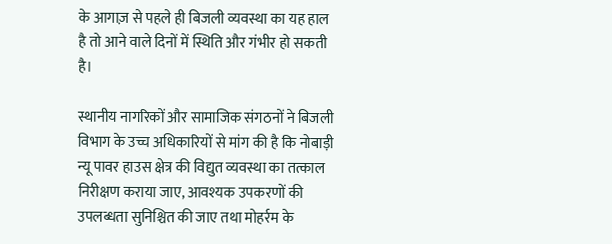के आगाज़ से पहले ही बिजली व्यवस्था का यह हाल है तो आने वाले दिनों में स्थिति और गंभीर हो सकती है।

स्थानीय नागरिकों और सामाजिक संगठनों ने बिजली विभाग के उच्च अधिकारियों से मांग की है कि नोबाड़ी न्यू पावर हाउस क्षेत्र की विद्युत व्यवस्था का तत्काल निरीक्षण कराया जाए, आवश्यक उपकरणों की उपलब्धता सुनिश्चित की जाए तथा मोहर्रम के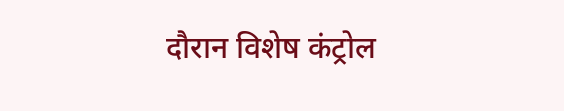दौरान विशेष कंट्रोल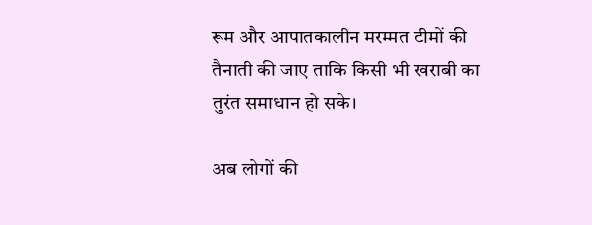रूम और आपातकालीन मरम्मत टीमों की तैनाती की जाए ताकि किसी भी खराबी का तुरंत समाधान हो सके।

अब लोगों की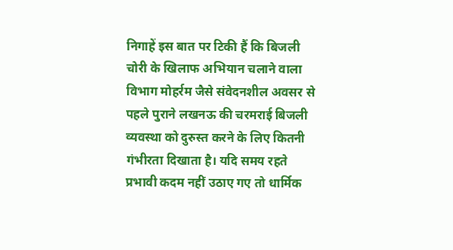निगाहें इस बात पर टिकी हैं कि बिजली चोरी के खिलाफ अभियान चलाने वाला विभाग मोहर्रम जैसे संवेदनशील अवसर से पहले पुराने लखनऊ की चरमराई बिजली व्यवस्था को दुरुस्त करने के लिए कितनी गंभीरता दिखाता है। यदि समय रहते प्रभावी कदम नहीं उठाए गए तो धार्मिक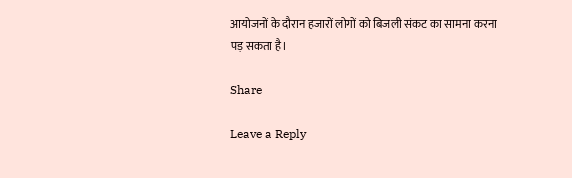आयोजनों के दौरान हजारों लोगों को बिजली संकट का सामना करना पड़ सकता है।

Share

Leave a Reply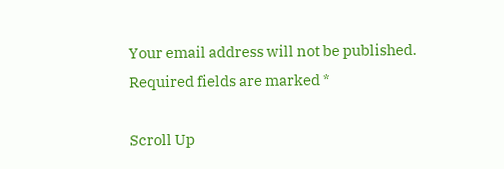Your email address will not be published. Required fields are marked *

Scroll Up